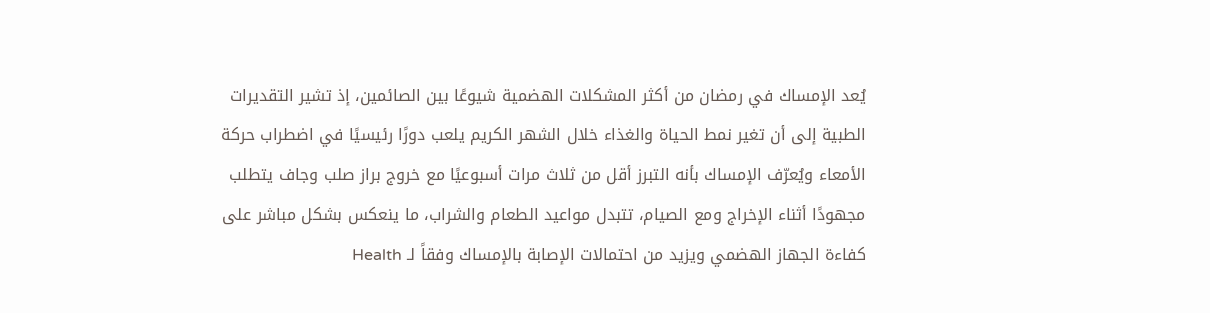يُعد الإمساك في رمضان من أكثر المشكلات الهضمية شيوعًا بين الصائمين، إذ تشير التقديرات الطبية إلى أن تغير نمط الحياة والغذاء خلال الشهر الكريم يلعب دورًا رئيسيًا في اضطراب حركة الأمعاء ويُعرّف الإمساك بأنه التبرز أقل من ثلاث مرات أسبوعيًا مع خروج براز صلب وجاف يتطلب مجهودًا أثناء الإخراج ومع الصيام، تتبدل مواعيد الطعام والشراب، ما ينعكس بشكل مباشر على كفاءة الجهاز الهضمي ويزيد من احتمالات الإصابة بالإمساك وفقاً لـ Health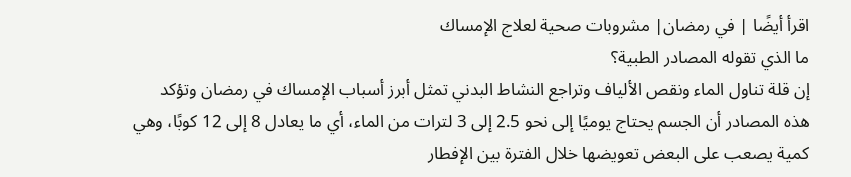اقرأ أيضًا | في رمضان| مشروبات صحية لعلاج الإمساك
ما الذي تقوله المصادر الطبية؟
إن قلة تناول الماء ونقص الألياف وتراجع النشاط البدني تمثل أبرز أسباب الإمساك في رمضان وتؤكد هذه المصادر أن الجسم يحتاج يوميًا إلى نحو 2.5 إلى 3 لترات من الماء، أي ما يعادل 8 إلى 12 كوبًا، وهي كمية يصعب على البعض تعويضها خلال الفترة بين الإفطار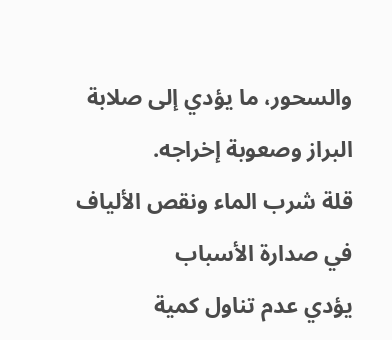والسحور، ما يؤدي إلى صلابة البراز وصعوبة إخراجه.
قلة شرب الماء ونقص الألياف في صدارة الأسباب
يؤدي عدم تناول كمية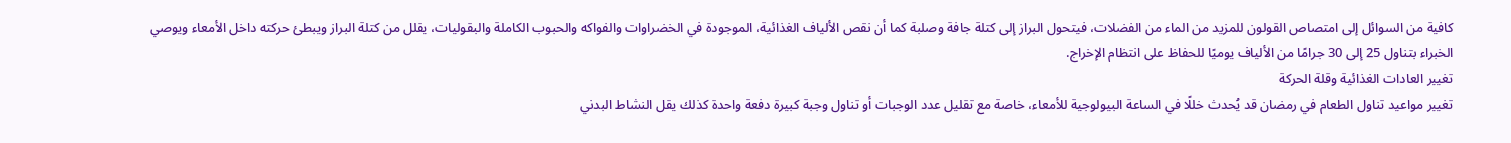كافية من السوائل إلى امتصاص القولون للمزيد من الماء من الفضلات، فيتحول البراز إلى كتلة جافة وصلبة كما أن نقص الألياف الغذائية، الموجودة في الخضراوات والفواكه والحبوب الكاملة والبقوليات، يقلل من كتلة البراز ويبطئ حركته داخل الأمعاء ويوصي الخبراء بتناول 25 إلى 30 جرامًا من الألياف يوميًا للحفاظ على انتظام الإخراج.
تغيير العادات الغذائية وقلة الحركة
تغيير مواعيد تناول الطعام في رمضان قد يُحدث خللًا في الساعة البيولوجية للأمعاء، خاصة مع تقليل عدد الوجبات أو تناول وجبة كبيرة دفعة واحدة كذلك يقل النشاط البدني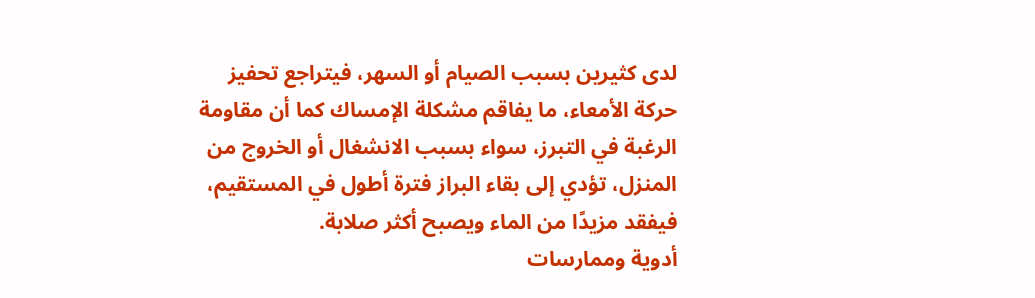لدى كثيرين بسبب الصيام أو السهر، فيتراجع تحفيز حركة الأمعاء، ما يفاقم مشكلة الإمساك كما أن مقاومة الرغبة في التبرز، سواء بسبب الانشغال أو الخروج من المنزل، تؤدي إلى بقاء البراز فترة أطول في المستقيم، فيفقد مزيدًا من الماء ويصبح أكثر صلابة.
أدوية وممارسات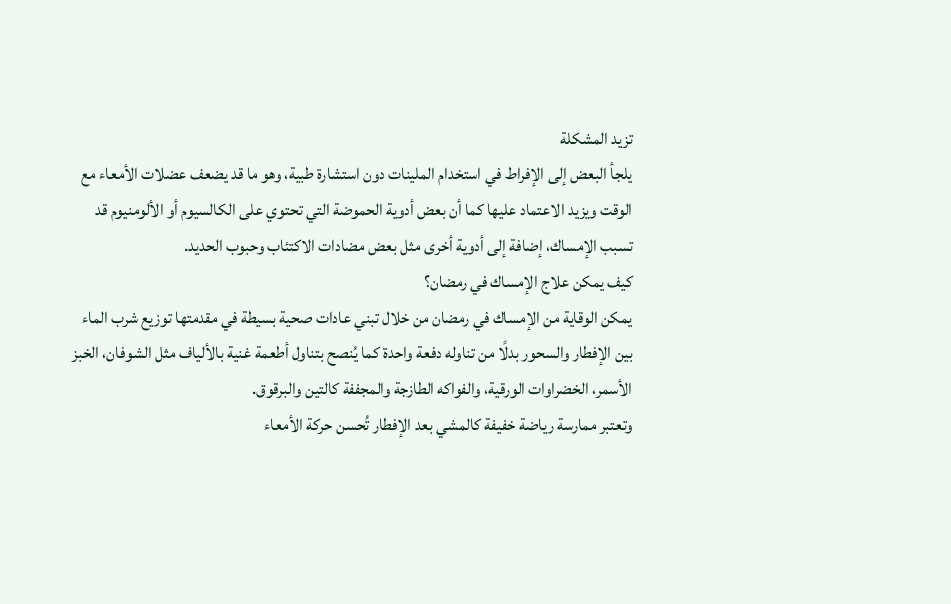تزيد المشكلة
يلجأ البعض إلى الإفراط في استخدام الملينات دون استشارة طبية، وهو ما قد يضعف عضلات الأمعاء مع الوقت ويزيد الاعتماد عليها كما أن بعض أدوية الحموضة التي تحتوي على الكالسيوم أو الألومنيوم قد تسبب الإمساك، إضافة إلى أدوية أخرى مثل بعض مضادات الاكتئاب وحبوب الحديد.
كيف يمكن علاج الإمساك في رمضان؟
يمكن الوقاية من الإمساك في رمضان من خلال تبني عادات صحية بسيطة في مقدمتها توزيع شرب الماء بين الإفطار والسحور بدلًا من تناوله دفعة واحدة كما يُنصح بتناول أطعمة غنية بالألياف مثل الشوفان، الخبز الأسمر، الخضراوات الورقية، والفواكه الطازجة والمجففة كالتين والبرقوق.
وتعتبر ممارسة رياضة خفيفة كالمشي بعد الإفطار تُحسن حركة الأمعاء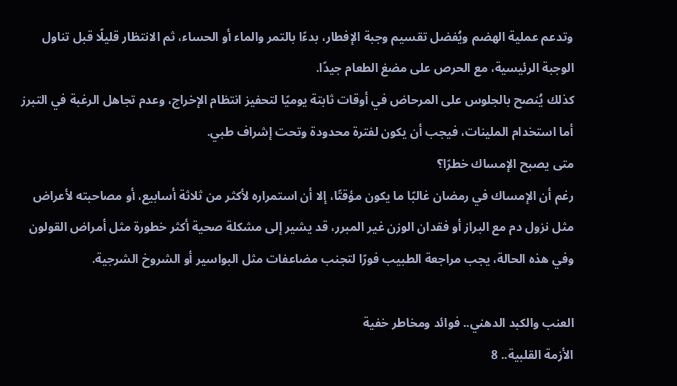وتدعم عملية الهضم ويُفضل تقسيم وجبة الإفطار، بدءًا بالتمر والماء أو الحساء، ثم الانتظار قليلًا قبل تناول الوجبة الرئيسية، مع الحرص على مضغ الطعام جيدًا.
كذلك يُنصح بالجلوس على المرحاض في أوقات ثابتة يوميًا لتحفيز انتظام الإخراج، وعدم تجاهل الرغبة في التبرز أما استخدام الملينات، فيجب أن يكون لفترة محدودة وتحت إشراف طبي.
متى يصبح الإمساك خطرًا؟
رغم أن الإمساك في رمضان غالبًا ما يكون مؤقتًا، إلا أن استمراره لأكثر من ثلاثة أسابيع، أو مصاحبته لأعراض مثل نزول دم مع البراز أو فقدان الوزن غير المبرر، قد يشير إلى مشكلة صحية أكثر خطورة مثل أمراض القولون وفي هذه الحالة، يجب مراجعة الطبيب فورًا لتجنب مضاعفات مثل البواسير أو الشروخ الشرجية.

العنب والكبد الدهني.. فوائد ومخاطر خفية
الأزمة القلبية.. 8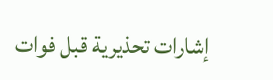إشارات تحذيرية قبل فوات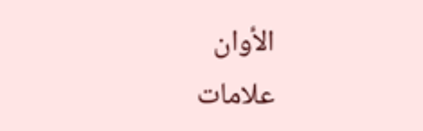الأوان
علامات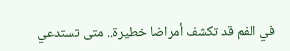في الفم قد تكشف أمراضا خطيرة.. متى تستدعي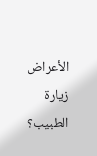الأعراض زيارة الطبيب؟